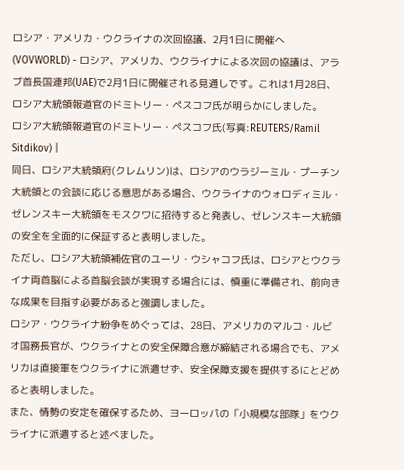ロシア・アメリカ・ウクライナの次回協議、2月1日に開催へ
(VOVWORLD) - ロシア、アメリカ、ウクライナによる次回の協議は、アラブ首長国連邦(UAE)で2月1日に開催される見通しです。これは1月28日、ロシア大統領報道官のドミトリー・ペスコフ氏が明らかにしました。
ロシア大統領報道官のドミトリー・ペスコフ氏(写真:REUTERS/Ramil Sitdikov) |
同日、ロシア大統領府(クレムリン)は、ロシアのウラジーミル・プーチン大統領との会談に応じる意思がある場合、ウクライナのウォロディミル・ゼレンスキー大統領をモスクワに招待すると発表し、ゼレンスキー大統領の安全を全面的に保証すると表明しました。
ただし、ロシア大統領補佐官のユーリ・ウシャコフ氏は、ロシアとウクライナ両首脳による首脳会談が実現する場合には、慎重に準備され、前向きな成果を目指す必要があると強調しました。
ロシア・ウクライナ紛争をめぐっては、28日、アメリカのマルコ・ルビオ国務長官が、ウクライナとの安全保障合意が締結される場合でも、アメリカは直接軍をウクライナに派遣せず、安全保障支援を提供するにとどめると表明しました。
また、情勢の安定を確保するため、ヨーロッパの「小規模な部隊」をウクライナに派遣すると述べました。